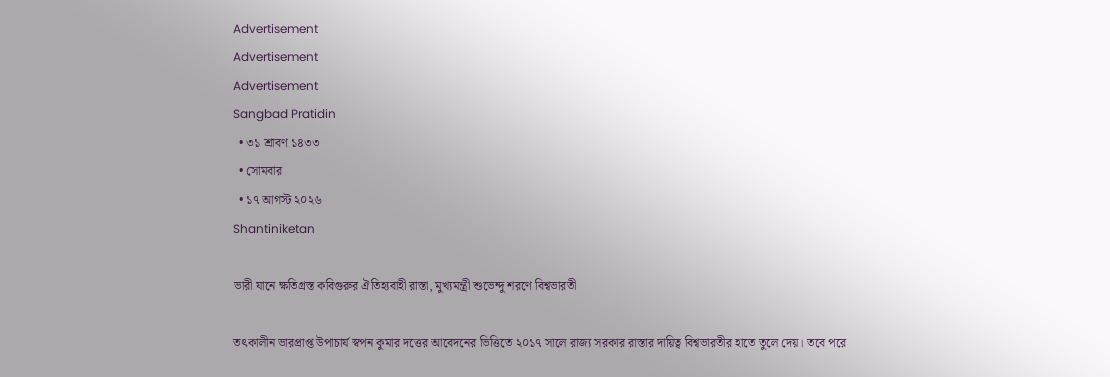Advertisement
Advertisement
Advertisement
Sangbad Pratidin
  • ৩১ শ্রাবণ ১৪৩৩
  • সোমবার
  • ১৭ আগস্ট ২০২৬
Shantiniketan

ভারী যানে ক্ষতিগ্রস্ত কবিগুরুর ঐতিহ্যবাহী রাস্তা, মুখ্যমন্ত্রী শুভেন্দু শরণে বিশ্বভারতী

তৎকালীন ভারপ্রাপ্ত উপাচার্য স্বপন কুমার দত্তের আবেদনের ভিত্তিতে ২০১৭ সালে রাজ্য সরকার রাস্তার দায়িত্ব বিশ্বভারতীর হাতে তুলে দেয়। তবে পরে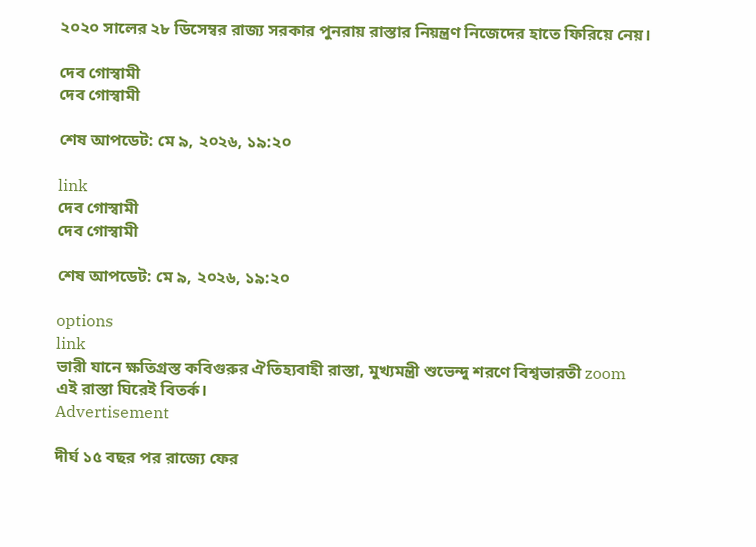২০২০ সালের ২৮ ডিসেম্বর রাজ্য সরকার পুনরায় রাস্তার নিয়ন্ত্রণ নিজেদের হাতে ফিরিয়ে নেয়।

দেব গোস্বামী
দেব গোস্বামী

শেষ আপডেট: মে ৯, ২০২৬, ১৯:২০

link
দেব গোস্বামী
দেব গোস্বামী

শেষ আপডেট: মে ৯, ২০২৬, ১৯:২০

options
link
ভারী যানে ক্ষতিগ্রস্ত কবিগুরুর ঐতিহ্যবাহী রাস্তা, মুখ্যমন্ত্রী শুভেন্দু শরণে বিশ্বভারতী zoom
এই রাস্তা ঘিরেই বিতর্ক।
Advertisement

দীর্ঘ ১৫ বছর পর রাজ্যে ফের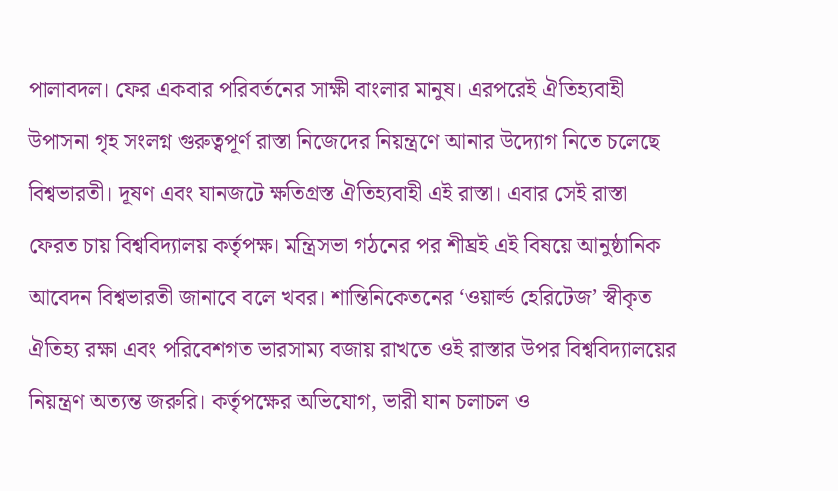পালাবদল। ফের একবার পরিবর্তনের সাক্ষী বাংলার মানুষ। এরপরেই ঐতিহ্যবাহী উপাসনা গৃহ সংলগ্ন গুরুত্বপূর্ণ রাস্তা নিজেদের নিয়ন্ত্রণে আনার উদ্যোগ নিতে চলেছে বিশ্বভারতী। দূষণ এবং যানজটে ক্ষতিগ্রস্ত ঐতিহ্যবাহী এই রাস্তা। এবার সেই রাস্তা ফেরত চায় বিশ্ববিদ্যালয় কর্তৃপক্ষ। মন্ত্রিসভা গঠনের পর শীঘ্রই এই বিষয়ে আনুষ্ঠানিক আবেদন বিশ্বভারতী জানাবে বলে খবর। শান্তিনিকেতনের ‘ওয়ার্ল্ড হেরিটেজ’ স্বীকৃত ঐতিহ্য রক্ষা এবং পরিবেশগত ভারসাম্য বজায় রাখতে ওই রাস্তার উপর বিশ্ববিদ্যালয়ের নিয়ন্ত্রণ অত্যন্ত জরুরি। কর্তৃপক্ষের অভিযোগ, ভারী যান চলাচল ও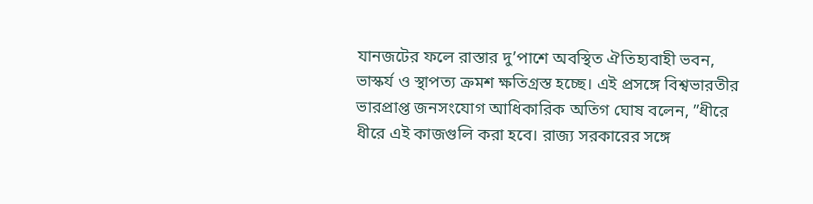যানজটের ফলে রাস্তার দু’পাশে অবস্থিত ঐতিহ্যবাহী ভবন, ভাস্কর্য ও স্থাপত্য ক্রমশ ক্ষতিগ্রস্ত হচ্ছে। এই প্রসঙ্গে বিশ্বভারতীর ভারপ্রাপ্ত জনসংযোগ আধিকারিক অতিগ ঘোষ বলেন, ”ধীরে ধীরে এই কাজগুলি করা হবে। রাজ্য সরকারের সঙ্গে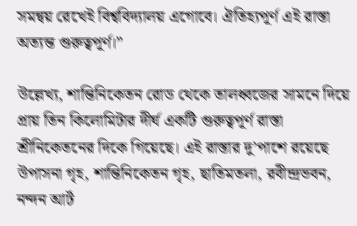সমন্বয় রেখেই বিশ্ববিদ্যালয় এগোবে। ঐতিহ্যপূর্ণ এই রাস্তা অত্যন্ত গুরুত্বপূর্ণ।”

উল্লেখ্য, শান্তিনিকেতন রোড থেকে তালধ্বজের সামনে দিয়ে প্রায় তিন কিলোমিটার দীর্ঘ একটি গুরুত্বপূর্ণ রাস্তা শ্রীনিকেতনের দিকে গিয়েছে। এই রাস্তার দু’পাশে রয়েছে উপাসনা গৃহ, শান্তিনিকেতন গৃহ, ছাতিমতলা, রবীন্দ্রভবন, নন্দন আর্ট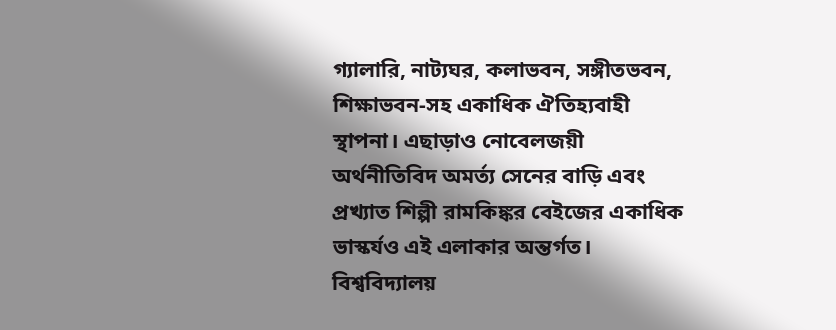গ্যালারি, নাট্যঘর, কলাভবন, সঙ্গীতভবন, শিক্ষাভবন-সহ একাধিক ঐতিহ্যবাহী স্থাপনা। এছাড়াও নোবেলজয়ী অর্থনীতিবিদ অমর্ত্য সেনের বাড়ি এবং প্রখ্যাত শিল্পী রামকিঙ্কর বেইজের একাধিক ভাস্কর্যও এই এলাকার অন্তর্গত। বিশ্ববিদ্যালয়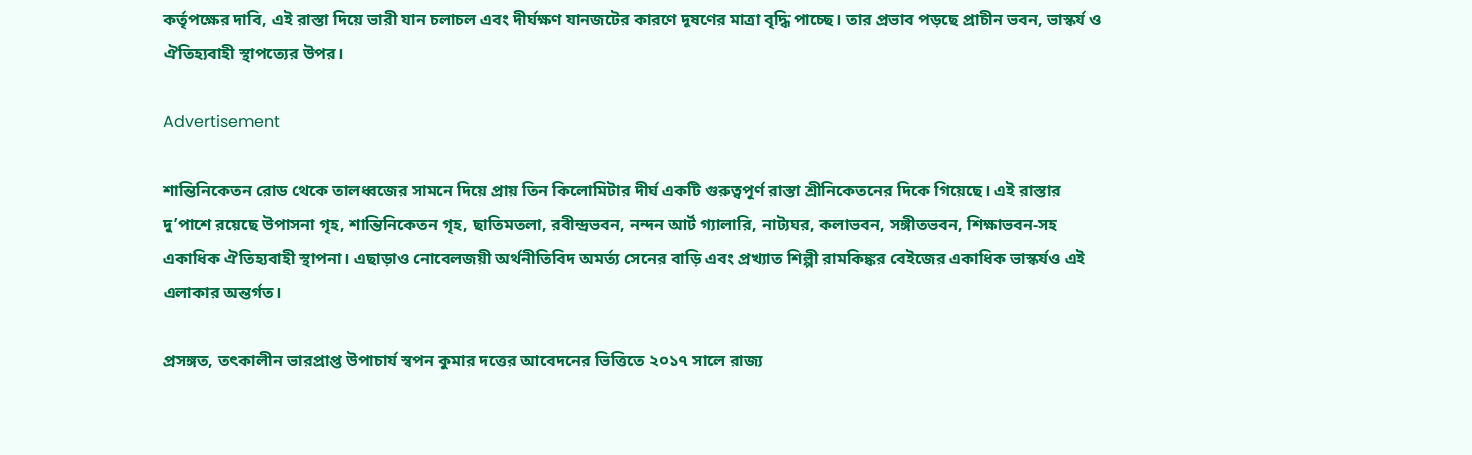কর্তৃপক্ষের দাবি, এই রাস্তা দিয়ে ভারী যান চলাচল এবং দীর্ঘক্ষণ যানজটের কারণে দূষণের মাত্রা বৃদ্ধি পাচ্ছে। তার প্রভাব পড়ছে প্রাচীন ভবন, ভাস্কর্য ও ঐতিহ্যবাহী স্থাপত্যের উপর।

Advertisement

শান্তিনিকেতন রোড থেকে তালধ্বজের সামনে দিয়ে প্রায় তিন কিলোমিটার দীর্ঘ একটি গুরুত্বপূর্ণ রাস্তা শ্রীনিকেতনের দিকে গিয়েছে। এই রাস্তার দু’পাশে রয়েছে উপাসনা গৃহ, শান্তিনিকেতন গৃহ, ছাতিমতলা, রবীন্দ্রভবন, নন্দন আর্ট গ্যালারি, নাট্যঘর, কলাভবন, সঙ্গীতভবন, শিক্ষাভবন-সহ একাধিক ঐতিহ্যবাহী স্থাপনা। এছাড়াও নোবেলজয়ী অর্থনীতিবিদ অমর্ত্য সেনের বাড়ি এবং প্রখ্যাত শিল্পী রামকিঙ্কর বেইজের একাধিক ভাস্কর্যও এই এলাকার অন্তর্গত।

প্রসঙ্গত, তৎকালীন ভারপ্রাপ্ত উপাচার্য স্বপন কুমার দত্তের আবেদনের ভিত্তিতে ২০১৭ সালে রাজ্য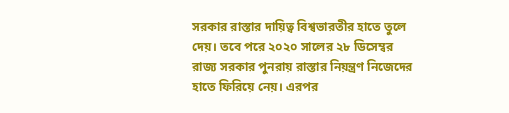সরকার রাস্তার দায়িত্ব বিশ্বভারতীর হাতে তুলে দেয়। তবে পরে ২০২০ সালের ২৮ ডিসেম্বর রাজ্য সরকার পুনরায় রাস্তার নিয়ন্ত্রণ নিজেদের হাতে ফিরিয়ে নেয়। এরপর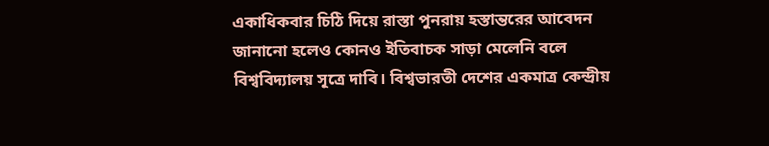একাধিকবার চিঠি দিয়ে রাস্তা পুনরায় হস্তান্তরের আবেদন জানানো হলেও কোনও ইতিবাচক সাড়া মেলেনি বলে বিশ্ববিদ্যালয় সূত্রে দাবি। বিশ্বভারতী দেশের একমাত্র কেন্দ্রীয়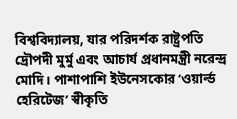বিশ্ববিদ্যালয়, যার পরিদর্শক রাষ্ট্রপতি দ্রৌপদী মুর্মু এবং আচার্য প্রধানমন্ত্রী নরেন্দ্র মোদি। পাশাপাশি ইউনেসকোর ‘ওয়ার্ল্ড হেরিটেজ’ স্বীকৃতি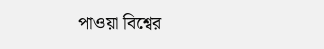পাওয়া বিশ্বের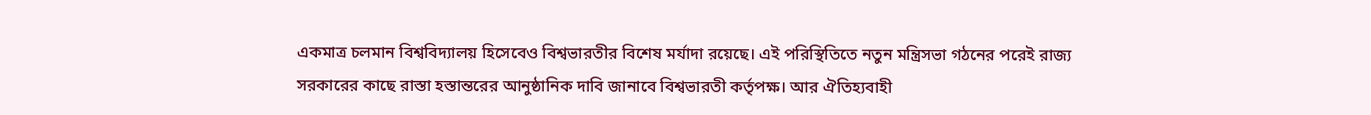একমাত্র চলমান বিশ্ববিদ্যালয় হিসেবেও বিশ্বভারতীর বিশেষ মর্যাদা রয়েছে। এই পরিস্থিতিতে নতুন মন্ত্রিসভা গঠনের পরেই রাজ্য সরকারের কাছে রাস্তা হস্তান্তরের আনুষ্ঠানিক দাবি জানাবে বিশ্বভারতী কর্তৃপক্ষ। আর ঐতিহ্যবাহী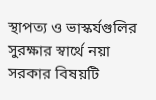স্থাপত্য ও ভাস্কর্যগুলির সুরক্ষার স্বার্থে নয়া সরকার বিষয়টি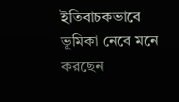ইতিবাচকভাবে ভূমিকা নেবে মনে করছেন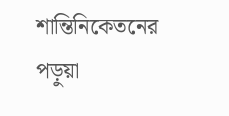শান্তিনিকেতনের পড়ুয়া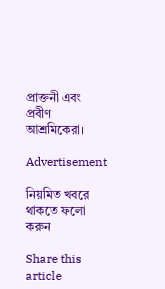প্রাক্তনী এবং প্রবীণ আশ্রমিকেরা।

Advertisement

নিয়মিত খবরে থাকতে ফলো করুন

Share this article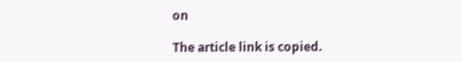on

The article link is copied.